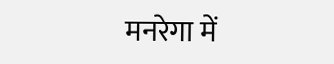मनरेगा में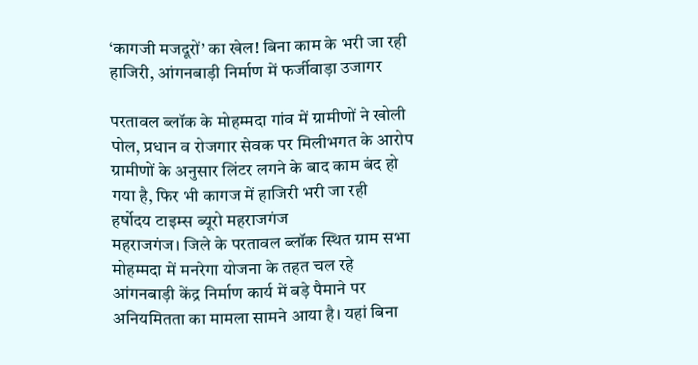‘कागजी मजदूरों’ का खेल! बिना काम के भरी जा रही हाजिरी, आंगनबाड़ी निर्माण में फर्जीवाड़ा उजागर

परतावल ब्लॉक के मोहम्मदा गांव में ग्रामीणों ने खोली पोल, प्रधान व रोजगार सेवक पर मिलीभगत के आरोप
ग्रामीणों के अनुसार लिंटर लगने के बाद काम बंद हो गया है, फिर भी कागज में हाजिरी भरी जा रही
हर्षोदय टाइम्स ब्यूरो महराजगंज
महराजगंज। जिले के परतावल ब्लॉक स्थित ग्राम सभा मोहम्मदा में मनरेगा योजना के तहत चल रहे आंगनबाड़ी केंद्र निर्माण कार्य में बड़े पैमाने पर अनियमितता का मामला सामने आया है। यहां बिना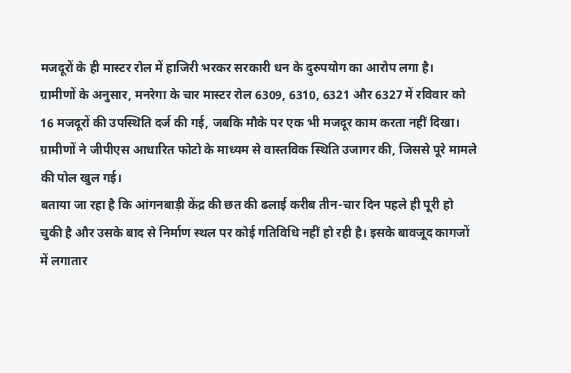मजदूरों के ही मास्टर रोल में हाजिरी भरकर सरकारी धन के दुरुपयोग का आरोप लगा है।
ग्रामीणों के अनुसार, मनरेगा के चार मास्टर रोल 6309, 6310, 6321 और 6327 में रविवार को 16 मजदूरों की उपस्थिति दर्ज की गई, जबकि मौके पर एक भी मजदूर काम करता नहीं दिखा। ग्रामीणों ने जीपीएस आधारित फोटो के माध्यम से वास्तविक स्थिति उजागर की, जिससे पूरे मामले की पोल खुल गई।
बताया जा रहा है कि आंगनबाड़ी केंद्र की छत की ढलाई करीब तीन-चार दिन पहले ही पूरी हो चुकी है और उसके बाद से निर्माण स्थल पर कोई गतिविधि नहीं हो रही है। इसके बावजूद कागजों में लगातार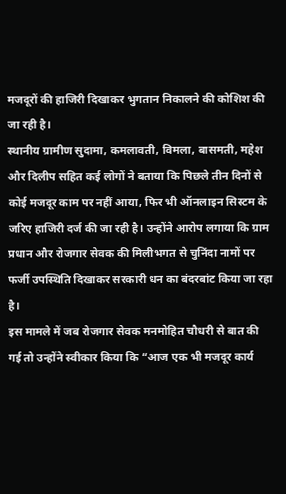मजदूरों की हाजिरी दिखाकर भुगतान निकालने की कोशिश की जा रही है।
स्थानीय ग्रामीण सुदामा, कमलावती, विमला, बासमती, महेश और दिलीप सहित कई लोगों ने बताया कि पिछले तीन दिनों से कोई मजदूर काम पर नहीं आया, फिर भी ऑनलाइन सिस्टम के जरिए हाजिरी दर्ज की जा रही है। उन्होंने आरोप लगाया कि ग्राम प्रधान और रोजगार सेवक की मिलीभगत से चुनिंदा नामों पर फर्जी उपस्थिति दिखाकर सरकारी धन का बंदरबांट किया जा रहा है।
इस मामले में जब रोजगार सेवक मनमोहित चौधरी से बात की गई तो उन्होंने स्वीकार किया कि “आज एक भी मजदूर कार्य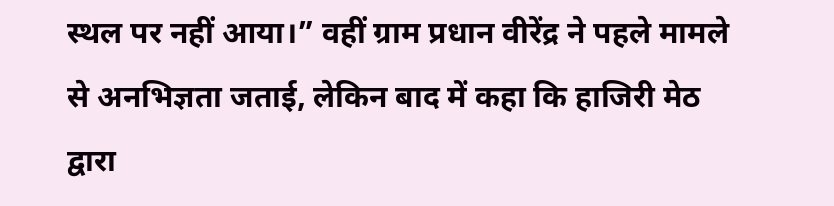स्थल पर नहीं आया।” वहीं ग्राम प्रधान वीरेंद्र ने पहले मामले से अनभिज्ञता जताई, लेकिन बाद में कहा कि हाजिरी मेठ द्वारा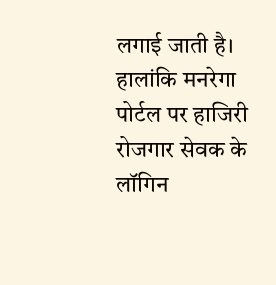लगाई जाती है। हालांकि मनरेगा पोर्टल पर हाजिरी रोजगार सेवक के लॉगिन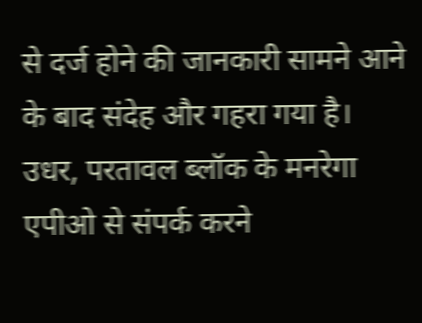से दर्ज होने की जानकारी सामने आने के बाद संदेह और गहरा गया है।
उधर, परतावल ब्लॉक के मनरेगा एपीओ से संपर्क करने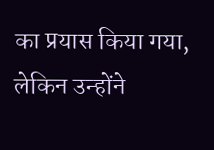का प्रयास किया गया, लेकिन उन्होंने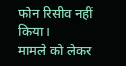फोन रिसीव नहीं किया।
मामले को लेकर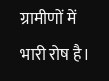ग्रामीणों में भारी रोष है।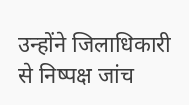उन्होंने जिलाधिकारी से निष्पक्ष जांच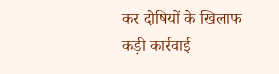कर दोषियों के खिलाफ कड़ी कार्रवाई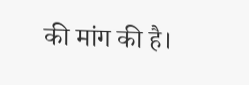की मांग की है।